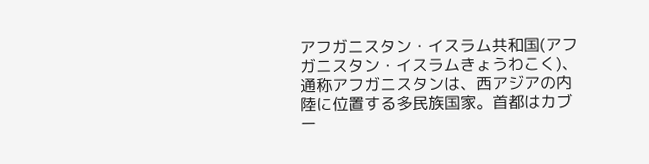アフガニスタン・イスラム共和国(アフガニスタン・イスラムきょうわこく)、通称アフガニスタンは、西アジアの内陸に位置する多民族国家。首都はカブー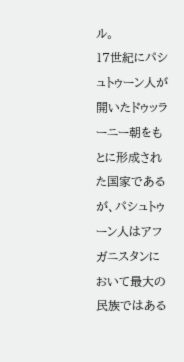ル。
17世紀にパシュトゥーン人が開いたドゥッラーニー朝をもとに形成された国家であるが、パシュトゥーン人はアフガニスタンにおいて最大の民族ではある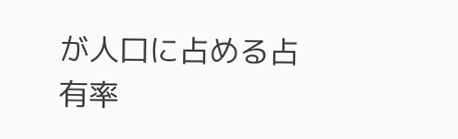が人口に占める占有率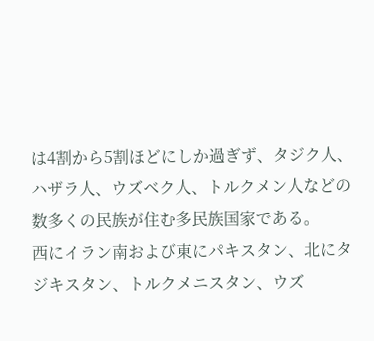は4割から5割ほどにしか過ぎず、タジク人、ハザラ人、ウズベク人、トルクメン人などの数多くの民族が住む多民族国家である。
西にイラン南および東にパキスタン、北にタジキスタン、トルクメニスタン、ウズ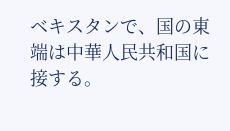ベキスタンで、国の東端は中華人民共和国に接する。